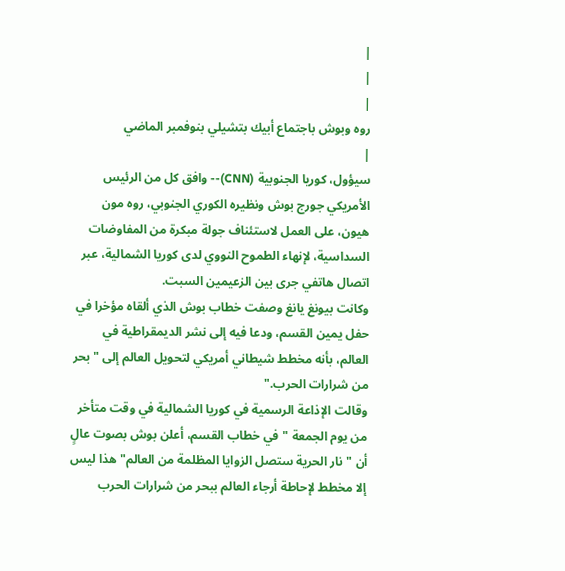|
|
|
روه وبوش باجتماع أبيك بتشيلي بنوفمبر الماضي
|
سيؤول، كوريا الجنوبية (CNN)-- وافق كل من الرئيس الأمريكي جورج بوش ونظيره الكوري الجنوبي، روه مون هيون، على العمل لاستئناف جولة مبكرة من المفاوضات السداسية، لإنهاء الطموح النووي لدى كوريا الشمالية، عبر اتصال هاتفي جرى بين الزعيمين السبت.
وكانت بيونغ يانغ وصفت خطاب بوش الذي ألقاه مؤخرا في حفل يمين القسم، ودعا فيه إلى نشر الديمقراطية في العالم، بأنه مخطط شيطاني أمريكي لتحويل العالم إلى "بحر من شرارات الحرب."
وقالت الإذاعة الرسمية في كوريا الشمالية في وقت متأخر من يوم الجمعة "في خطاب القسم، أعلن بوش بصوت عالٍ أن "نار الحرية ستصل الزوايا المظلمة من العالم" هذا ليس إلا مخطط لإحاطة أرجاء العالم ببحر من شرارات الحرب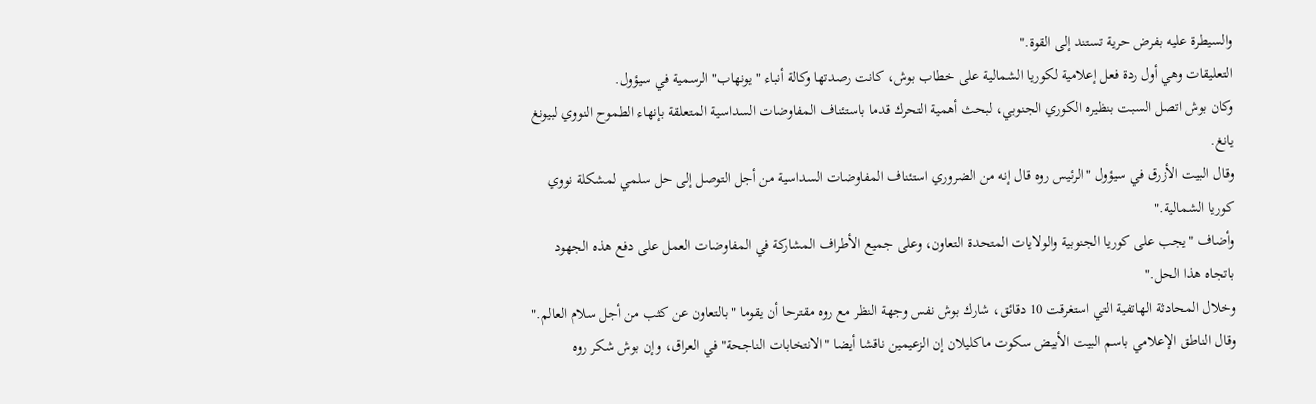والسيطرة عليه بفرض حرية تستند إلى القوة."
التعليقات وهي أول ردة فعل إعلامية لكوريا الشمالية على خطاب بوش، كانت رصدتها وكالة أنباء "يونهاب" الرسمية في سيؤول.
وكان بوش اتصل السبت بنظيره الكوري الجنوبي، لبحث أهمية التحرك قدما باستئناف المفاوضات السداسية المتعلقة بإنهاء الطموح النووي لبيونغ يانغ.
وقال البيت الأزرق في سيؤول "الرئيس روه قال إنه من الضروري استئناف المفاوضات السداسية من أجل التوصل إلى حل سلمي لمشكلة نووي كوريا الشمالية."
وأضاف "يجب على كوريا الجنوبية والولايات المتحدة التعاون، وعلى جميع الأطراف المشاركة في المفاوضات العمل على دفع هذه الجهود باتجاه هذا الحل."
وخلال المحادثة الهاتفية التي استغرقت 10 دقائق، شارك بوش نفس وجهة النظر مع روه مقترحا أن يقوما "بالتعاون عن كثب من أجل سلام العالم."
وقال الناطق الإعلامي باسم البيت الأبيض سكوت ماكليلان إن الزعيمين ناقشا أيضا "الانتخابات الناجحة" في العراق، وإن بوش شكر روه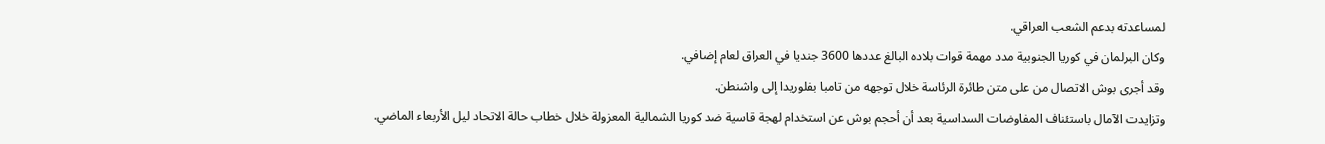لمساعدته بدعم الشعب العراقي.
وكان البرلمان في كوريا الجنوبية مدد مهمة قوات بلاده البالغ عددها 3600 جنديا في العراق لعام إضافي.
وقد أجرى بوش الاتصال من على متن طائرة الرئاسة خلال توجهه من تامبا بفلوريدا إلى واشنطن.
وتزايدت الآمال باستئناف المفاوضات السداسية بعد أن أحجم بوش عن استخدام لهجة قاسية ضد كوريا الشمالية المعزولة خلال خطاب حالة الاتحاد ليل الأربعاء الماضي.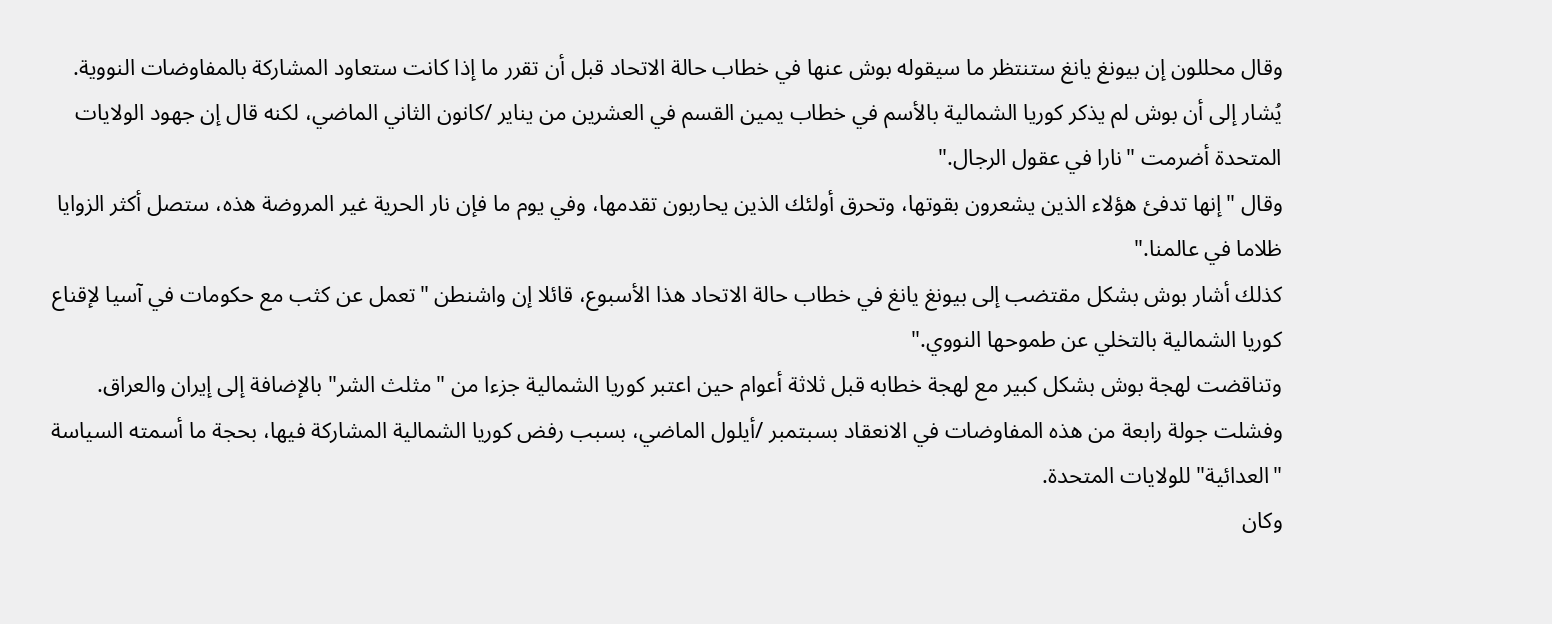وقال محللون إن بيونغ يانغ ستنتظر ما سيقوله بوش عنها في خطاب حالة الاتحاد قبل أن تقرر ما إذا كانت ستعاود المشاركة بالمفاوضات النووية.
يُشار إلى أن بوش لم يذكر كوريا الشمالية بالأسم في خطاب يمين القسم في العشرين من يناير /كانون الثاني الماضي، لكنه قال إن جهود الولايات المتحدة أضرمت "نارا في عقول الرجال."
وقال "إنها تدفئ هؤلاء الذين يشعرون بقوتها، وتحرق أولئك الذين يحاربون تقدمها، وفي يوم ما فإن نار الحرية غير المروضة هذه، ستصل أكثر الزوايا ظلاما في عالمنا."
كذلك أشار بوش بشكل مقتضب إلى بيونغ يانغ في خطاب حالة الاتحاد هذا الأسبوع، قائلا إن واشنطن "تعمل عن كثب مع حكومات في آسيا لإقناع كوريا الشمالية بالتخلي عن طموحها النووي."
وتناقضت لهجة بوش بشكل كبير مع لهجة خطابه قبل ثلاثة أعوام حين اعتبر كوريا الشمالية جزءا من "مثلث الشر" بالإضافة إلى إيران والعراق.
وفشلت جولة رابعة من هذه المفاوضات في الانعقاد بسبتمبر /أيلول الماضي، بسبب رفض كوريا الشمالية المشاركة فيها، بحجة ما أسمته السياسة "العدائية" للولايات المتحدة.
وكان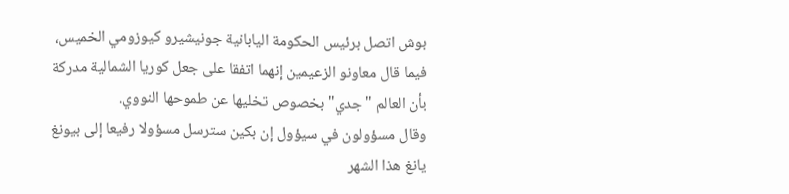بوش اتصل برئيس الحكومة اليابانية جونيشيرو كيوزومي الخميس، فيما قال معاونو الزعيمين إنهما اتفقا على جعل كوريا الشمالية مدركة بأن العالم "جدي" بخصوص تخليها عن طموحها النووي.
وقال مسؤولون في سيؤول إن بكين سترسل مسؤولا رفيعا إلى بيونغ يانغ هذا الشهر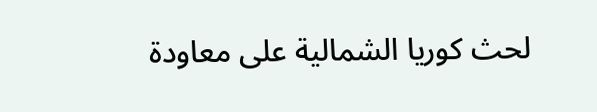لحث كوريا الشمالية على معاودة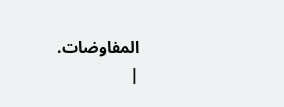المفاوضات.
|